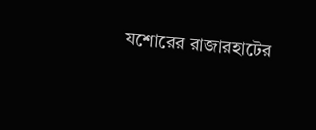যশোরের রাজারহাটের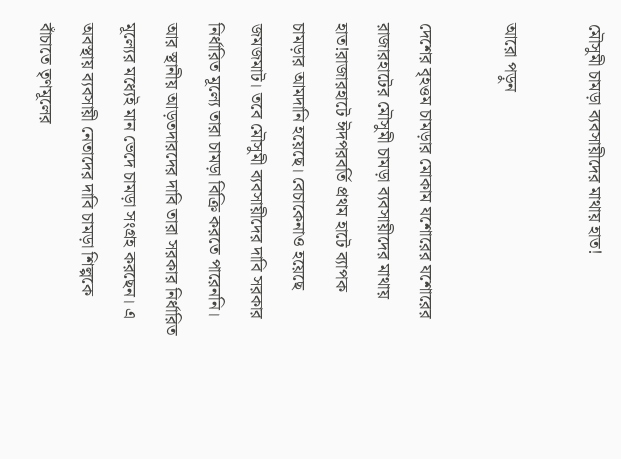মৌসুমী চামড়া ব্যবসায়ীদের মাথায় হাত!

আরো পড়ুন

দেশের বৃহত্তম চামড়ার মোকাম যশোরের যশোরের রাজারহাটের মৌসুমী চামড়া ব্যবসায়ীদের মাথায় হাত!রাজারহাটে ঈদপরবর্তি প্রথম হাটে ব্যাপক চামড়ার আমদানি হয়েছে। বেচাকেনাও হয়েছে জমজমাট। তবে মৌসুমী ব্যবসায়ীদের দাবি সরকার নির্ধারিত মূল্যে তারা চামড়া বিক্রি করতে পারেননি। আর স্থানীয় আড়তদারদের দাবি তারা সরকার নির্ধারিত মূল্যের মধ্যেই মান ভেদে চামড়া সংগ্রহ করছেন। এ অবস্থায় ব্যবসায়ী নেতাদের দাবি চামড়া শিল্পকে বাঁচাতে তৃণমূলের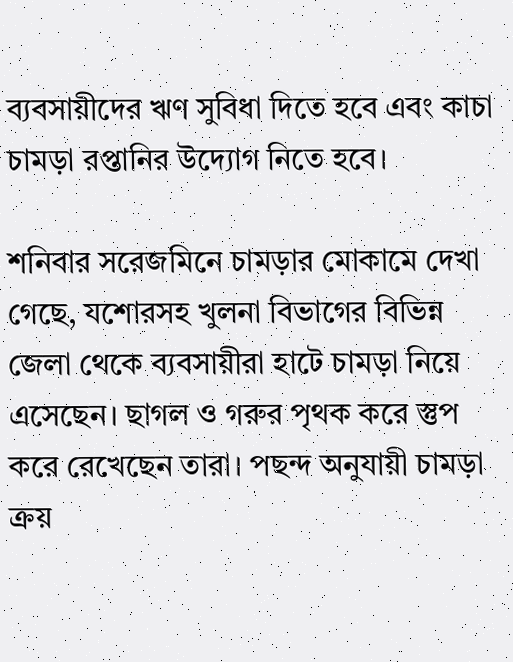ব্যবসায়ীদের ঋণ সুবিধা দিতে হবে এবং কাচা চামড়া রপ্তানির উদ্যোগ নিতে হবে।

শনিবার সরেজমিনে চামড়ার মোকামে দেখা গেছে, যশোরসহ খুলনা বিভাগের বিভিন্ন জেলা থেকে ব্যবসায়ীরা হাটে চামড়া নিয়ে এসেছেন। ছাগল ও গরুর পৃথক করে স্তুপ করে রেখেছেন তারা। পছন্দ অনুযায়ী চামড়া ক্রয়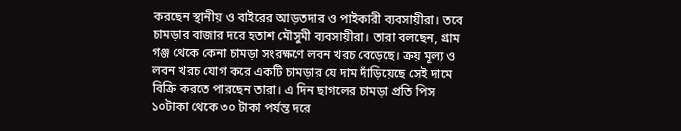করছেন স্থানীয় ও বাইরের আড়তদার ও পাইকারী ব্যবসায়ীরা। তবে চামড়ার বাজার দরে হতাশ মৌসুমী ব্যবসায়ীরা। তারা বলছেন, গ্রাম গঞ্জ থেকে কেনা চামড়া সংরক্ষণে লবন খরচ বেড়েছে। ক্রয় মূল্য ও লবন খরচ যোগ করে একটি চামড়ার যে দাম দাঁড়িয়েছে সেই দামে বিক্রি করতে পারছেন তারা। এ দিন ছাগলের চামড়া প্রতি পিস ১০টাকা থেকে ৩০ টাকা পর্যন্ত দরে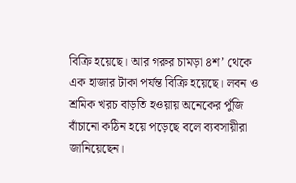বিক্রি হয়েছে। আর গরুর চামড়া ৪শ’ থেকে এক হাজার টাকা পর্যন্ত বিক্রি হয়েছে। লবন ও শ্রমিক খরচ বাড়তি হওয়ায় অনেকের পুঁজি বাঁচানো কঠিন হয়ে পড়েছে বলে ব্যবসায়ীরা জানিয়েছেন।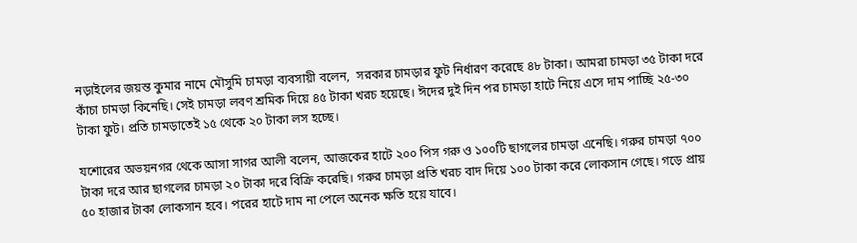নড়াইলের জয়ন্ত কুমার নামে মৌসুমি চামড়া ব্যবসায়ী বলেন,  সরকার চামড়ার ফুট নির্ধারণ করেছে ৪৮ টাকা। আমরা চামড়া ৩৫ টাকা দরে কাঁচা চামড়া কিনেছি। সেই চামড়া লবণ শ্রমিক দিয়ে ৪৫ টাকা খরচ হয়েছে। ঈদের দুই দিন পর চামড়া হাটে নিয়ে এসে দাম পাচ্ছি ২৫-৩০ টাকা ফুট। প্রতি চামড়াতেই ১৫ থেকে ২০ টাকা লস হচ্ছে।

যশোরের অভয়নগর থেকে আসা সাগর আলী বলেন, আজকের হাটে ২০০ পিস গরু ও ১০০টি ছাগলের চামড়া এনেছি। গরুর চামড়া ৭০০ টাকা দরে আর ছাগলের চামড়া ২০ টাকা দরে বিক্রি করেছি। গরুর চামড়া প্রতি খরচ বাদ দিয়ে ১০০ টাকা করে লোকসান গেছে। গড়ে প্রায় ৫০ হাজার টাকা লোকসান হবে। পরের হাটে দাম না পেলে অনেক ক্ষতি হয়ে যাবে।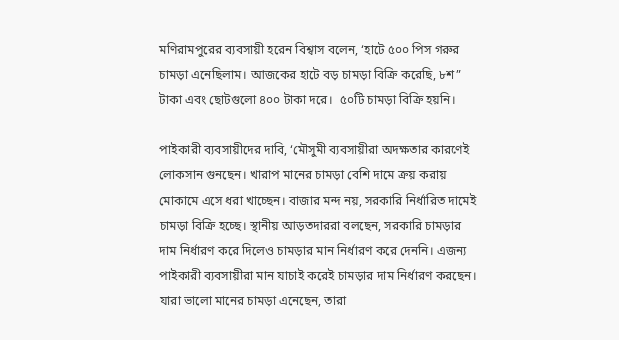মণিরামপুরের ব্যবসায়ী হরেন বিশ্বাস বলেন, ‘হাটে ৫০০ পিস গরুর চামড়া এনেছিলাম। আজকের হাটে বড় চামড়া বিক্রি করেছি, ৮শ” টাকা এবং ছোটগুলো ৪০০ টাকা দরে।  ৫০টি চামড়া বিক্রি হয়নি।

পাইকারী ব্যবসায়ীদের দাবি, ‘মৌসুমী ব্যবসায়ীরা অদক্ষতার কারণেই লোকসান গুনছেন। খারাপ মানের চামড়া বেশি দামে ক্রয় করায় মোকামে এসে ধরা খাচ্ছেন। বাজার মন্দ নয়, সরকারি নির্ধারিত দামেই চামড়া বিক্রি হচ্ছে। স্থানীয় আড়তদাররা বলছেন, সরকারি চামড়ার দাম নির্ধারণ করে দিলেও চামড়ার মান নির্ধারণ করে দেননি। এজন্য পাইকারী ব্যবসায়ীরা মান যাচাই করেই চামড়ার দাম নির্ধারণ করছেন। যারা ভালো মানের চামড়া এনেছেন, তারা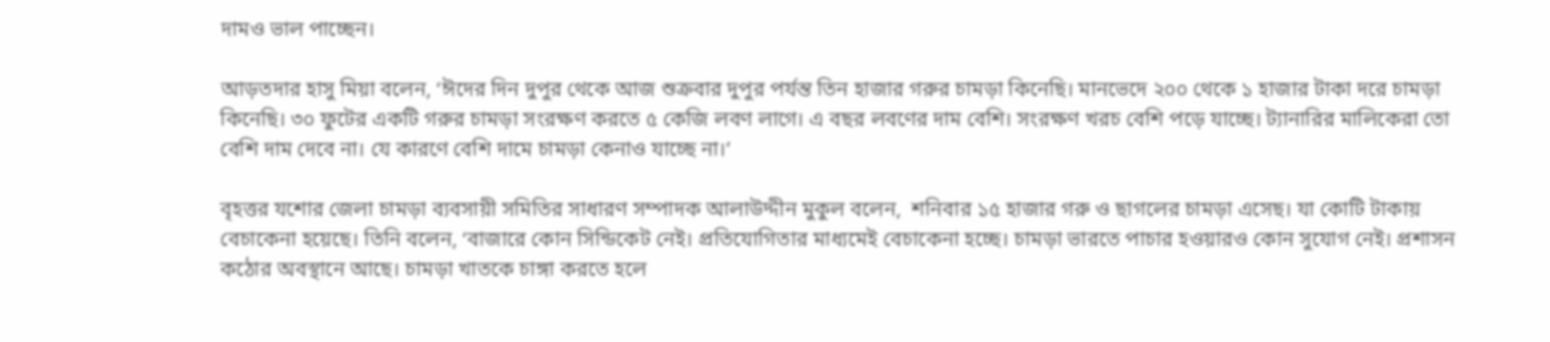দামও ভাল পাচ্ছেন।

আড়তদার হাসু মিয়া বলেন, ‘ঈদের দিন দুপুর থেকে আজ শুক্রবার দুপুর পর্যন্ত তিন হাজার গরুর চামড়া কিনেছি। মানভেদে ২০০ থেকে ১ হাজার টাকা দরে চামড়া কিনেছি। ৩০ ফুটের একটি গরুর চামড়া সংরক্ষণ করতে ৫ কেজি লবণ লাগে। এ বছর লবণের দাম বেশি। সংরক্ষণ খরচ বেশি পড়ে যাচ্ছে। ট্যানারির মালিকেরা তো বেশি দাম দেবে না। যে কারণে বেশি দামে চামড়া কেনাও যাচ্ছে না।’

বৃহত্তর যশোর জেলা চামড়া ব্যবসায়ী সমিতির সাধারণ সম্পাদক আলাউদ্দীন মুকুল বলেন,  শনিবার ১৫ হাজার গরু ও ছাগলের চামড়া এসেছ। যা কোটি টাকায় বেচাকেনা হয়েছে। তিনি বলেন, ‘বাজারে কোন সিন্ডিকেট নেই। প্রতিযোগিতার মাধ্যমেই বেচাকেনা হচ্ছে। চামড়া ভারতে পাচার হওয়ারও কোন সুযোগ নেই। প্রশাসন কঠোর অবস্থানে আছে। চামড়া খাতকে চাঙ্গা করতে হলে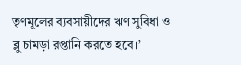তৃণমূলের ব্যবসায়ীদের ঋণ সুবিধা ও ব্লু চামড়া রপ্তানি করতে হবে।’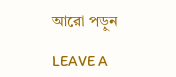আরো পড়ুন

LEAVE A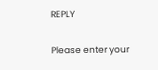REPLY

Please enter your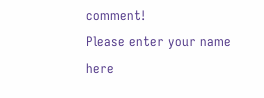comment!
Please enter your name here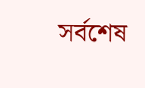সর্বশেষ